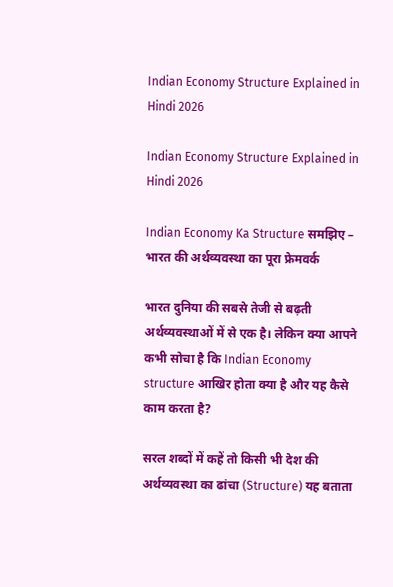Indian Economy Structure Explained in Hindi 2026

Indian Economy Structure Explained in Hindi 2026

Indian Economy Ka Structure समझिए – भारत की अर्थव्यवस्था का पूरा फ्रेमवर्क

भारत दुनिया की सबसे तेजी से बढ़ती अर्थव्यवस्थाओं में से एक है। लेकिन क्या आपने कभी सोचा है कि Indian Economy structure आखिर होता क्या है और यह कैसे काम करता है?

सरल शब्दों में कहें तो किसी भी देश की अर्थव्यवस्था का ढांचा (Structure) यह बताता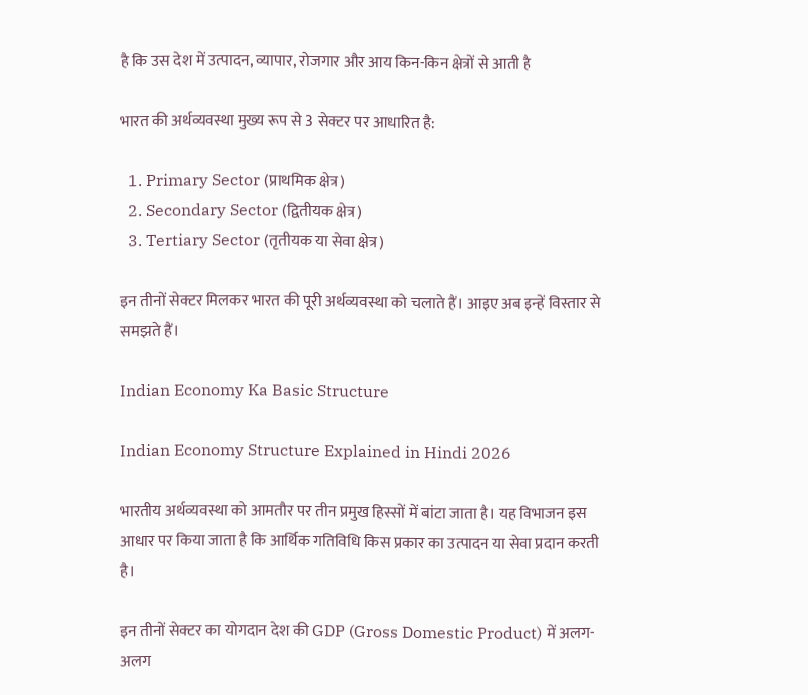है कि उस देश में उत्पादन, व्यापार, रोजगार और आय किन-किन क्षेत्रों से आती है

भारत की अर्थव्यवस्था मुख्य रूप से 3 सेक्टर पर आधारित है:

  1. Primary Sector (प्राथमिक क्षेत्र)
  2. Secondary Sector (द्वितीयक क्षेत्र)
  3. Tertiary Sector (तृतीयक या सेवा क्षेत्र)

इन तीनों सेक्टर मिलकर भारत की पूरी अर्थव्यवस्था को चलाते हैं। आइए अब इन्हें विस्तार से समझते हैं।

Indian Economy Ka Basic Structure

Indian Economy Structure Explained in Hindi 2026

भारतीय अर्थव्यवस्था को आमतौर पर तीन प्रमुख हिस्सों में बांटा जाता है। यह विभाजन इस आधार पर किया जाता है कि आर्थिक गतिविधि किस प्रकार का उत्पादन या सेवा प्रदान करती है।

इन तीनों सेक्टर का योगदान देश की GDP (Gross Domestic Product) में अलग-अलग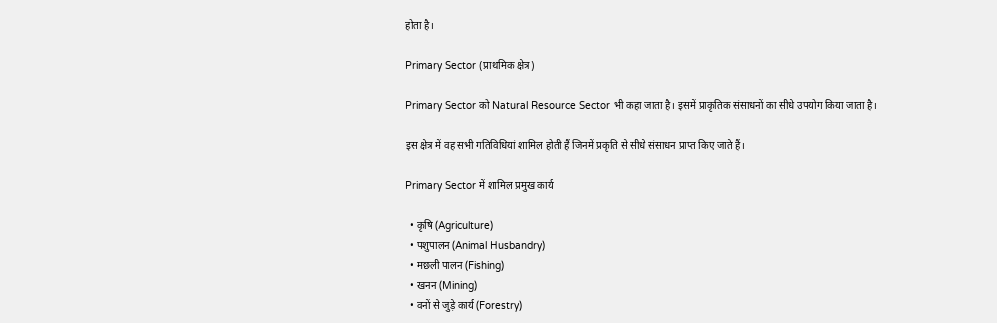होता है।

Primary Sector (प्राथमिक क्षेत्र)

Primary Sector को Natural Resource Sector भी कहा जाता है। इसमें प्राकृतिक संसाधनों का सीधे उपयोग किया जाता है।

इस क्षेत्र में वह सभी गतिविधियां शामिल होती हैं जिनमें प्रकृति से सीधे संसाधन प्राप्त किए जाते हैं।

Primary Sector में शामिल प्रमुख कार्य

  • कृषि (Agriculture)
  • पशुपालन (Animal Husbandry)
  • मछली पालन (Fishing)
  • खनन (Mining)
  • वनों से जुड़े कार्य (Forestry)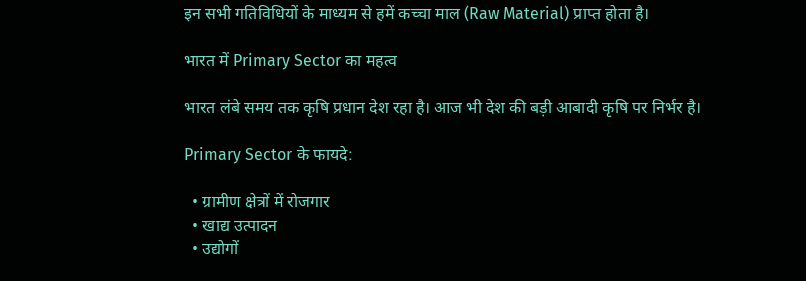इन सभी गतिविधियों के माध्यम से हमें कच्चा माल (Raw Material) प्राप्त होता है।

भारत में Primary Sector का महत्व

भारत लंबे समय तक कृषि प्रधान देश रहा है। आज भी देश की बड़ी आबादी कृषि पर निर्भर है।

Primary Sector के फायदे:

  • ग्रामीण क्षेत्रों में रोजगार
  • खाद्य उत्पादन
  • उद्योगों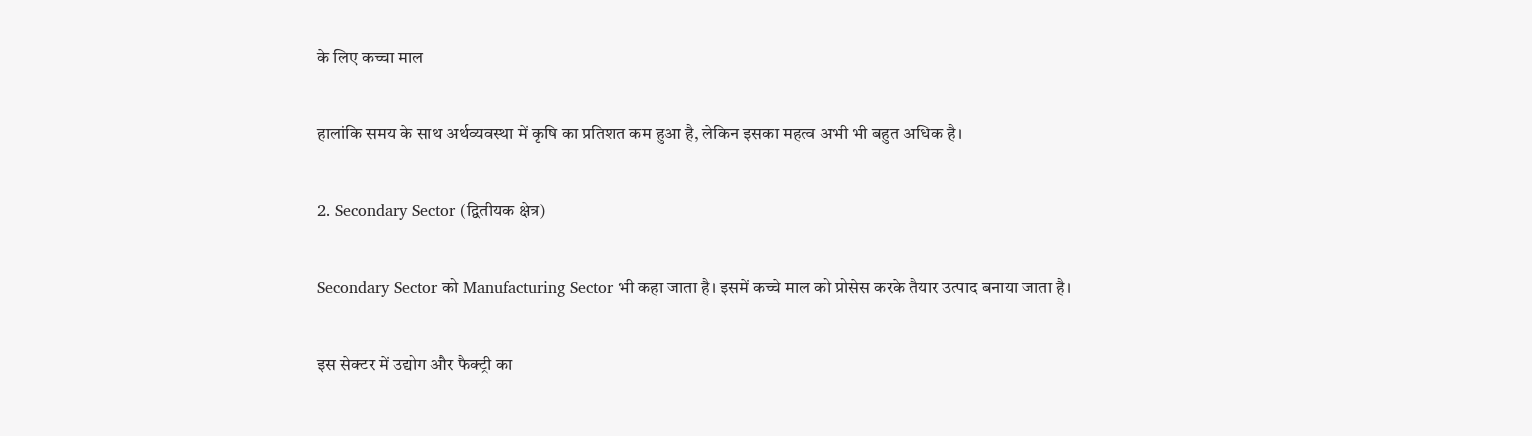के लिए कच्चा माल

हालांकि समय के साथ अर्थव्यवस्था में कृषि का प्रतिशत कम हुआ है, लेकिन इसका महत्व अभी भी बहुत अधिक है।

2. Secondary Sector (द्वितीयक क्षेत्र)

Secondary Sector को Manufacturing Sector भी कहा जाता है। इसमें कच्चे माल को प्रोसेस करके तैयार उत्पाद बनाया जाता है।

इस सेक्टर में उद्योग और फैक्ट्री का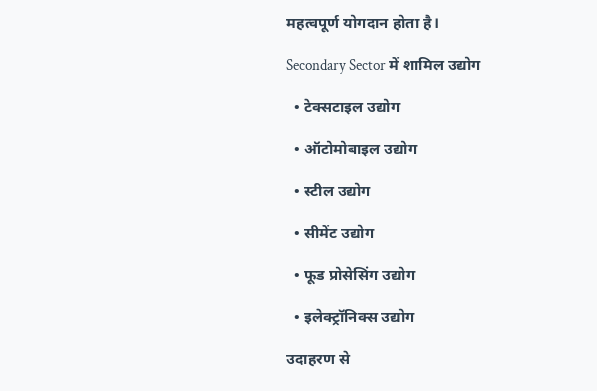महत्वपूर्ण योगदान होता है।

Secondary Sector में शामिल उद्योग

  • टेक्सटाइल उद्योग

  • ऑटोमोबाइल उद्योग

  • स्टील उद्योग

  • सीमेंट उद्योग

  • फूड प्रोसेसिंग उद्योग

  • इलेक्ट्रॉनिक्स उद्योग

उदाहरण से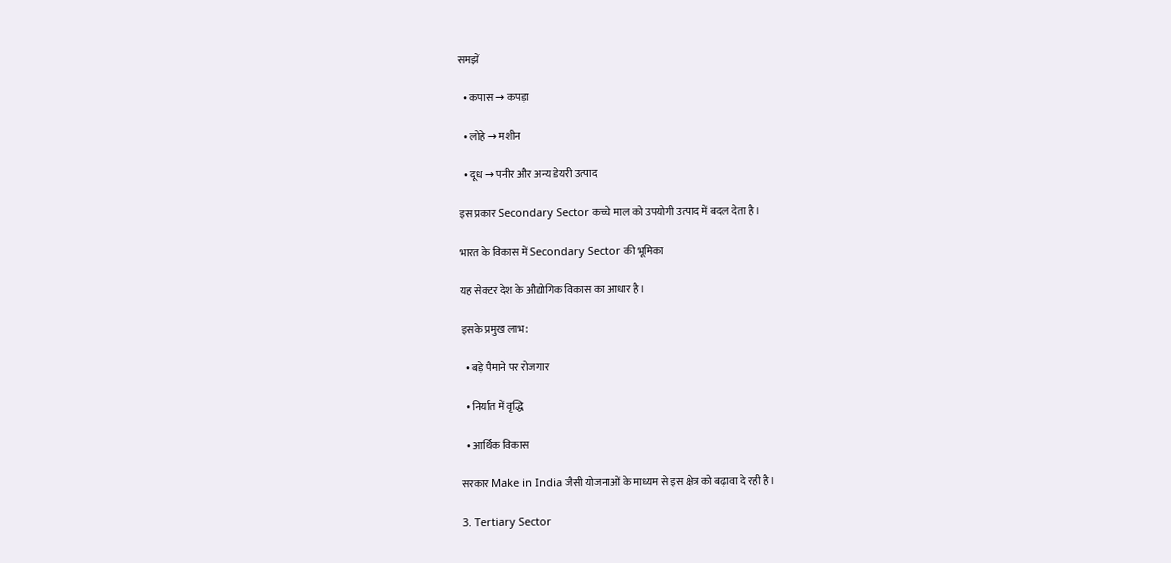समझें

  • कपास → कपड़ा

  • लोहे → मशीन

  • दूध → पनीर और अन्य डेयरी उत्पाद

इस प्रकार Secondary Sector कच्चे माल को उपयोगी उत्पाद में बदल देता है।

भारत के विकास में Secondary Sector की भूमिका

यह सेक्टर देश के औद्योगिक विकास का आधार है।

इसके प्रमुख लाभ:

  • बड़े पैमाने पर रोजगार

  • निर्यात में वृद्धि

  • आर्थिक विकास

सरकार Make in India जैसी योजनाओं के माध्यम से इस क्षेत्र को बढ़ावा दे रही है।

3. Tertiary Sector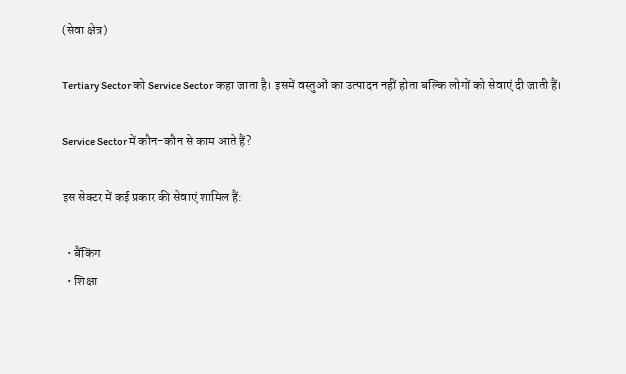(सेवा क्षेत्र)

Tertiary Sector को Service Sector कहा जाता है। इसमें वस्तुओं का उत्पादन नहीं होता बल्कि लोगों को सेवाएं दी जाती हैं।

Service Sector में कौन-कौन से काम आते हैं?

इस सेक्टर में कई प्रकार की सेवाएं शामिल हैं:

  • बैंकिंग
  • शिक्षा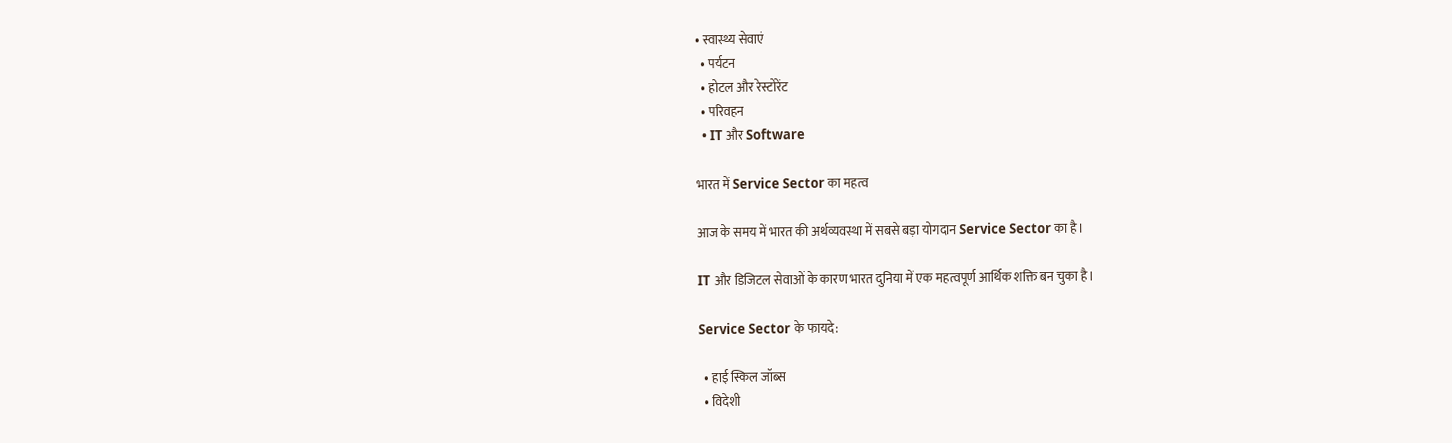• स्वास्थ्य सेवाएं
  • पर्यटन
  • होटल और रेस्टोरेंट
  • परिवहन
  • IT और Software

भारत में Service Sector का महत्व

आज के समय में भारत की अर्थव्यवस्था में सबसे बड़ा योगदान Service Sector का है।

IT और डिजिटल सेवाओं के कारण भारत दुनिया में एक महत्वपूर्ण आर्थिक शक्ति बन चुका है।

Service Sector के फायदे:

  • हाई स्किल जॉब्स
  • विदेशी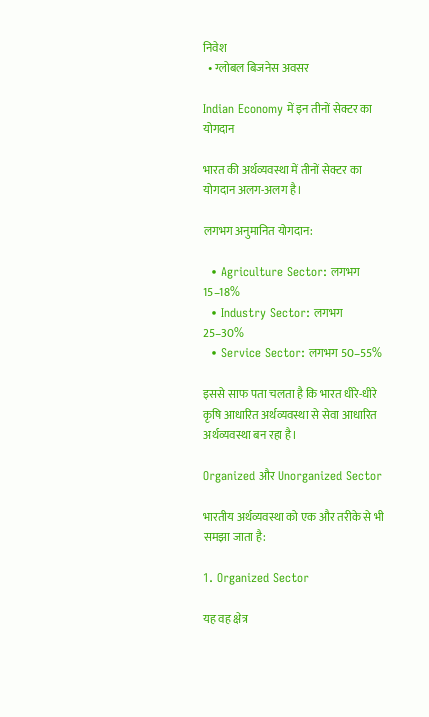निवेश
  • ग्लोबल बिजनेस अवसर

Indian Economy में इन तीनों सेक्टर का योगदान

भारत की अर्थव्यवस्था में तीनों सेक्टर का योगदान अलग-अलग है।

लगभग अनुमानित योगदान:

  • Agriculture Sector: लगभग 15–18%
  • Industry Sector: लगभग 25–30%
  • Service Sector: लगभग 50–55%

इससे साफ पता चलता है कि भारत धीरे-धीरे कृषि आधारित अर्थव्यवस्था से सेवा आधारित अर्थव्यवस्था बन रहा है।

Organized और Unorganized Sector

भारतीय अर्थव्यवस्था को एक और तरीके से भी समझा जाता है:

1. Organized Sector

यह वह क्षेत्र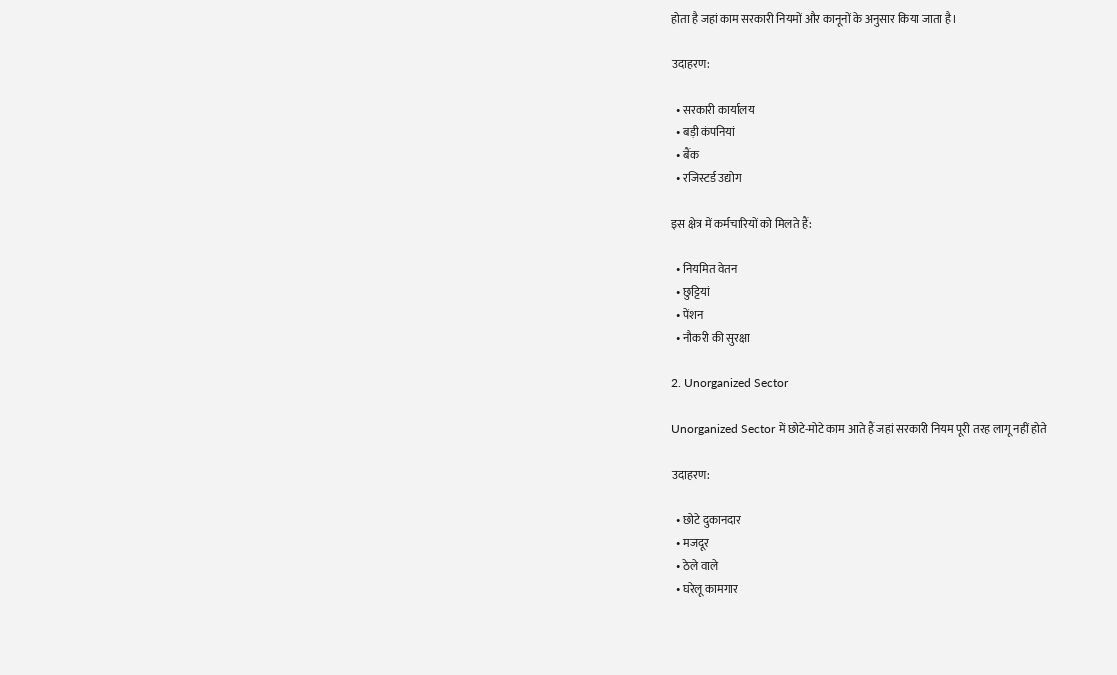होता है जहां काम सरकारी नियमों और कानूनों के अनुसार किया जाता है।

उदाहरण:

  • सरकारी कार्यालय
  • बड़ी कंपनियां
  • बैंक
  • रजिस्टर्ड उद्योग

इस क्षेत्र में कर्मचारियों को मिलते हैं:

  • नियमित वेतन
  • छुट्टियां
  • पेंशन
  • नौकरी की सुरक्षा

2. Unorganized Sector

Unorganized Sector में छोटे-मोटे काम आते हैं जहां सरकारी नियम पूरी तरह लागू नहीं होते

उदाहरण:

  • छोटे दुकानदार
  • मजदूर
  • ठेले वाले
  • घरेलू कामगार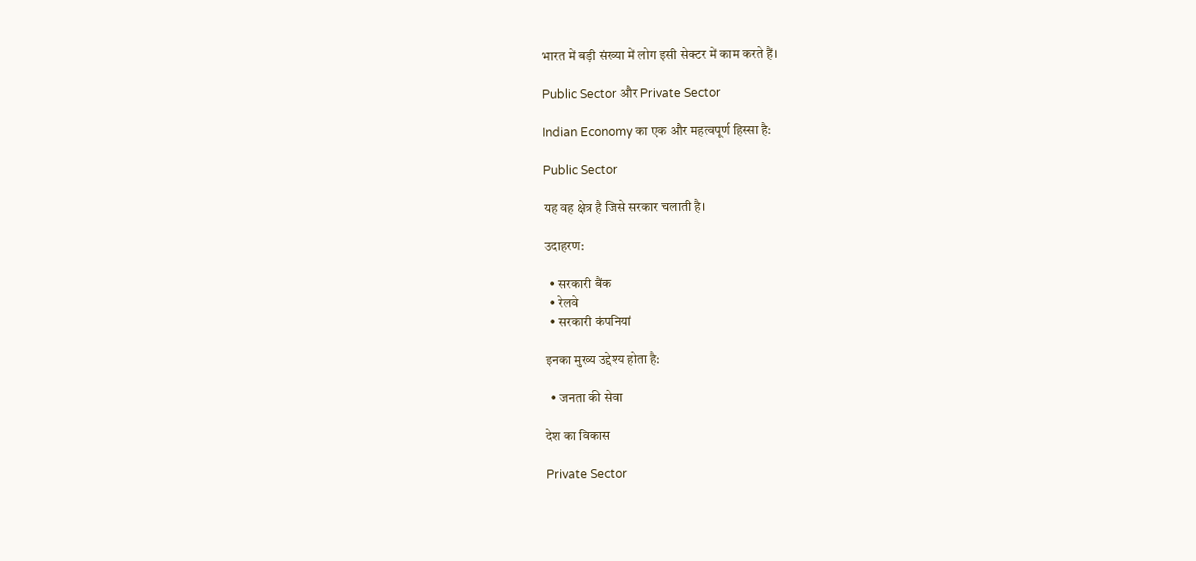भारत में बड़ी संख्या में लोग इसी सेक्टर में काम करते हैं।

Public Sector और Private Sector

Indian Economy का एक और महत्वपूर्ण हिस्सा है:

Public Sector

यह वह क्षेत्र है जिसे सरकार चलाती है।

उदाहरण:

  • सरकारी बैंक
  • रेलवे
  • सरकारी कंपनियां

इनका मुख्य उद्देश्य होता है:

  • जनता की सेवा

देश का विकास

Private Sector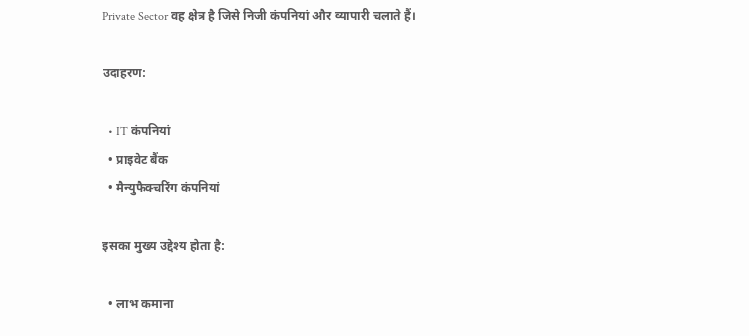Private Sector वह क्षेत्र है जिसे निजी कंपनियां और व्यापारी चलाते हैं।

उदाहरण:

  • IT कंपनियां
  • प्राइवेट बैंक
  • मैन्युफैक्चरिंग कंपनियां

इसका मुख्य उद्देश्य होता है:

  • लाभ कमाना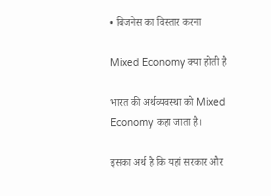• बिजनेस का विस्तार करना

Mixed Economy क्या होती है

भारत की अर्थव्यवस्था को Mixed Economy कहा जाता है।

इसका अर्थ है कि यहां सरकार और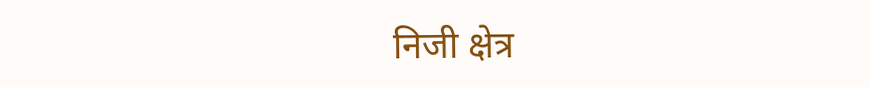निजी क्षेत्र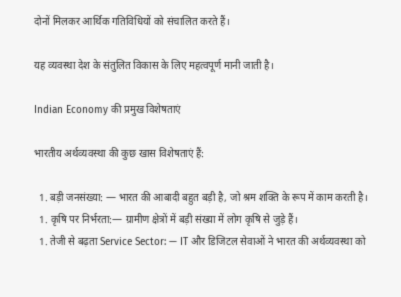दोनों मिलकर आर्थिक गतिविधियों को संचालित करते हैं।

यह व्यवस्था देश के संतुलित विकास के लिए महत्वपूर्ण मानी जाती है।

Indian Economy की प्रमुख विशेषताएं

भारतीय अर्थव्यवस्था की कुछ खास विशेषताएं हैं:

  1. बड़ी जनसंख्या: — भारत की आबादी बहुत बड़ी है, जो श्रम शक्ति के रूप में काम करती है।
  1. कृषि पर निर्भरता:— ग्रामीण क्षेत्रों में बड़ी संख्या में लोग कृषि से जुड़े हैं।
  1. तेजी से बढ़ता Service Sector: — IT और डिजिटल सेवाओं ने भारत की अर्थव्यवस्था को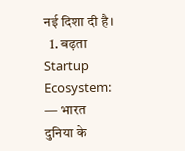नई दिशा दी है।
  1. बढ़ता Startup Ecosystem: — भारत दुनिया के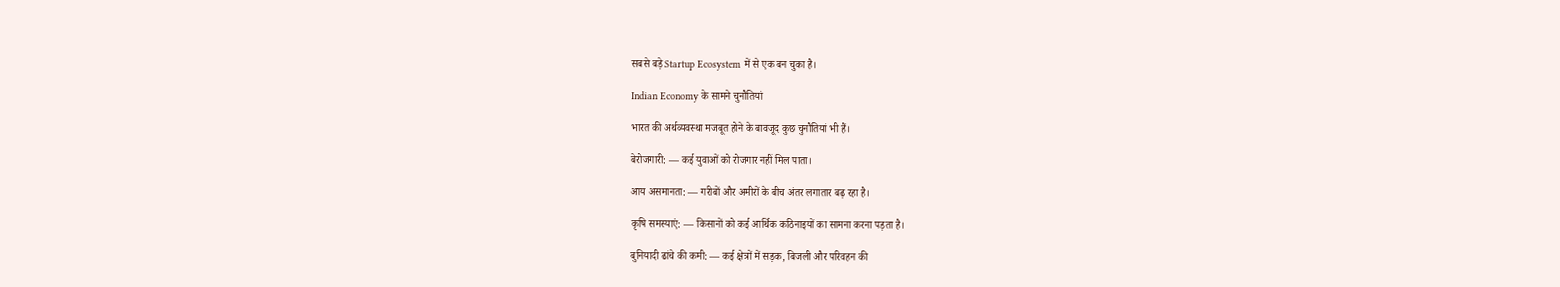सबसे बड़े Startup Ecosystem में से एक बन चुका है।

Indian Economy के सामने चुनौतियां

भारत की अर्थव्यवस्था मजबूत होने के बावजूद कुछ चुनौतियां भी हैं।

बेरोजगारी: — कई युवाओं को रोजगार नहीं मिल पाता।

आय असमानता: — गरीबों और अमीरों के बीच अंतर लगातार बढ़ रहा है।

कृषि समस्याएं: — किसानों को कई आर्थिक कठिनाइयों का सामना करना पड़ता है।

बुनियादी ढांचे की कमी: — कई क्षेत्रों में सड़क, बिजली और परिवहन की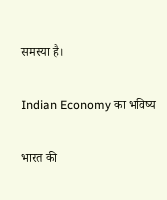समस्या है।

Indian Economy का भविष्य

भारत की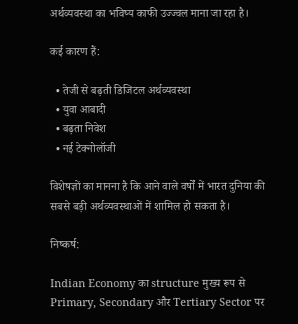अर्थव्यवस्था का भविष्य काफी उज्ज्वल माना जा रहा है।

कई कारण हैं:

  • तेजी से बढ़ती डिजिटल अर्थव्यवस्था
  • युवा आबादी
  • बढ़ता निवेश
  • नई टेक्नोलॉजी

विशेषज्ञों का मानना है कि आने वाले वर्षों में भारत दुनिया की सबसे बड़ी अर्थव्यवस्थाओं में शामिल हो सकता है।

निष्कर्ष:

Indian Economy का structure मुख्य रूप से Primary, Secondary और Tertiary Sector पर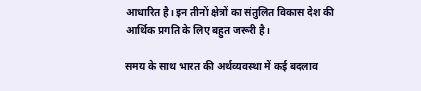आधारित है। इन तीनों क्षेत्रों का संतुलित विकास देश की आर्थिक प्रगति के लिए बहुत जरूरी है।

समय के साथ भारत की अर्थव्यवस्था में कई बदलाव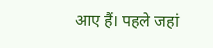आए हैं। पहले जहां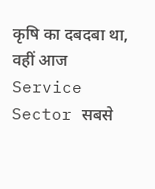कृषि का दबदबा था, वहीं आज Service Sector सबसे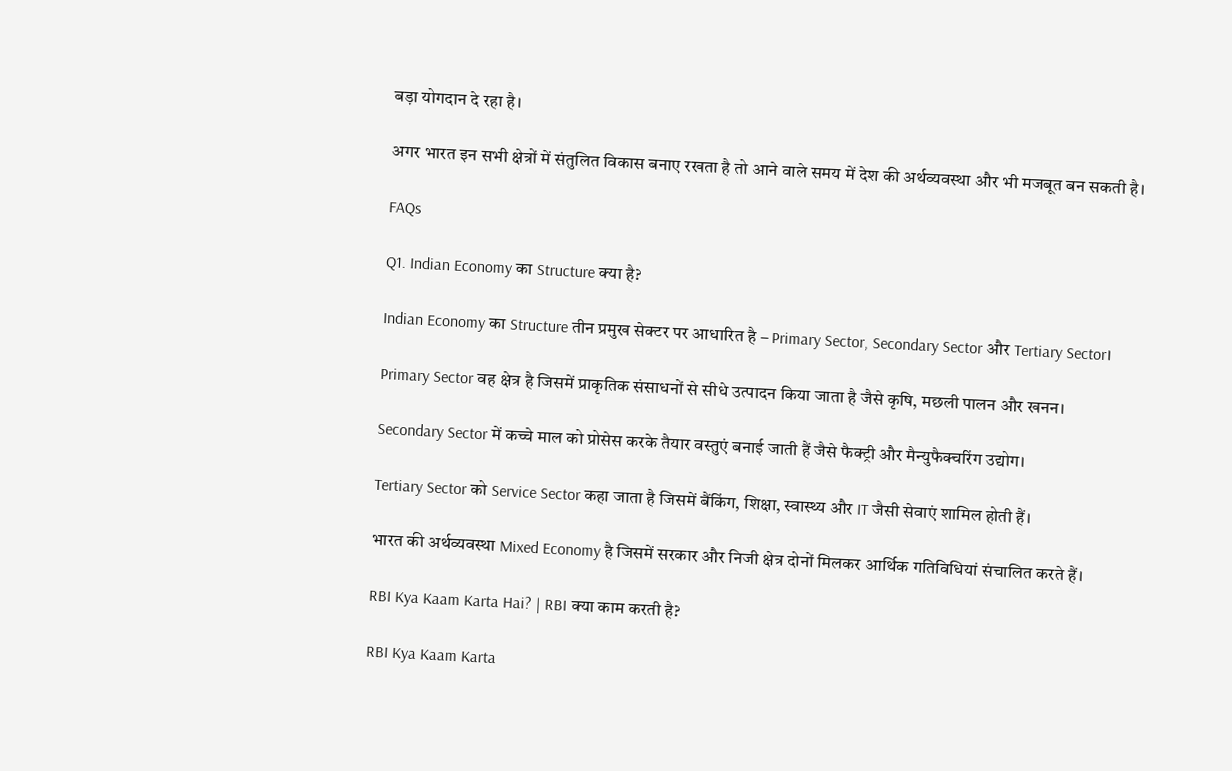बड़ा योगदान दे रहा है।

अगर भारत इन सभी क्षेत्रों में संतुलित विकास बनाए रखता है तो आने वाले समय में देश की अर्थव्यवस्था और भी मजबूत बन सकती है।

FAQs

Q1. Indian Economy का Structure क्या है?

Indian Economy का Structure तीन प्रमुख सेक्टर पर आधारित है – Primary Sector, Secondary Sector और Tertiary Sector।

Primary Sector वह क्षेत्र है जिसमें प्राकृतिक संसाधनों से सीधे उत्पादन किया जाता है जैसे कृषि, मछली पालन और खनन।

Secondary Sector में कच्चे माल को प्रोसेस करके तैयार वस्तुएं बनाई जाती हैं जैसे फैक्ट्री और मैन्युफैक्चरिंग उद्योग।

Tertiary Sector को Service Sector कहा जाता है जिसमें बैंकिंग, शिक्षा, स्वास्थ्य और IT जैसी सेवाएं शामिल होती हैं।

भारत की अर्थव्यवस्था Mixed Economy है जिसमें सरकार और निजी क्षेत्र दोनों मिलकर आर्थिक गतिविधियां संचालित करते हैं।

RBI Kya Kaam Karta Hai? | RBI क्या काम करती है?

RBI Kya Kaam Karta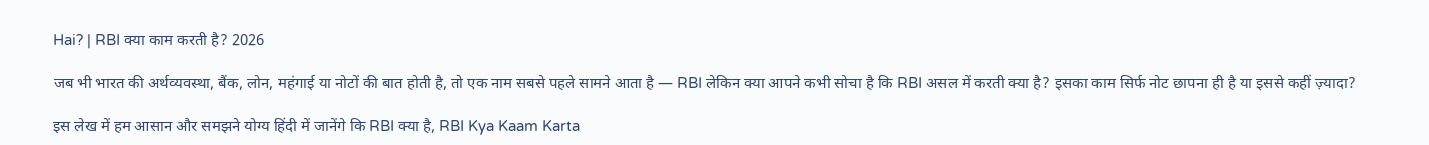Hai? | RBI क्या काम करती है? 2026

जब भी भारत की अर्थव्यवस्था, बैंक, लोन, महंगाई या नोटों की बात होती है, तो एक नाम सबसे पहले सामने आता है — RBI लेकिन क्या आपने कभी सोचा है कि RBI असल में करती क्या है? इसका काम सिर्फ नोट छापना ही है या इससे कहीं ज़्यादा?

इस लेख में हम आसान और समझने योग्य हिंदी में जानेंगे कि RBI क्या है, RBI Kya Kaam Karta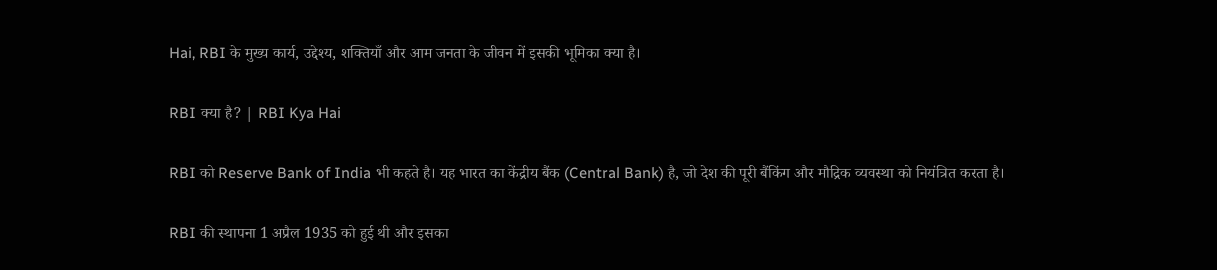Hai, RBI के मुख्य कार्य, उद्देश्य, शक्तियाँ और आम जनता के जीवन में इसकी भूमिका क्या है।

RBI क्या है? | RBI Kya Hai

RBI को Reserve Bank of India भी कहते है। यह भारत का केंद्रीय बैंक (Central Bank) है, जो देश की पूरी बैंकिंग और मौद्रिक व्यवस्था को नियंत्रित करता है।

RBI की स्थापना 1 अप्रैल 1935 को हुई थी और इसका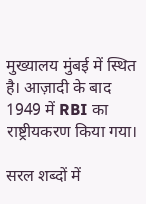मुख्यालय मुंबई में स्थित है। आज़ादी के बाद 1949 में RBI का राष्ट्रीयकरण किया गया।

सरल शब्दों में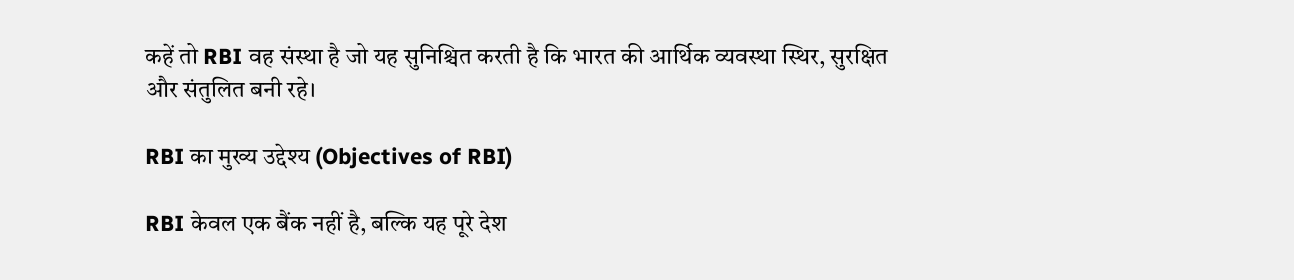कहें तो RBI वह संस्था है जो यह सुनिश्चित करती है कि भारत की आर्थिक व्यवस्था स्थिर, सुरक्षित और संतुलित बनी रहे।

RBI का मुख्य उद्देश्य (Objectives of RBI)

RBI केवल एक बैंक नहीं है, बल्कि यह पूरे देश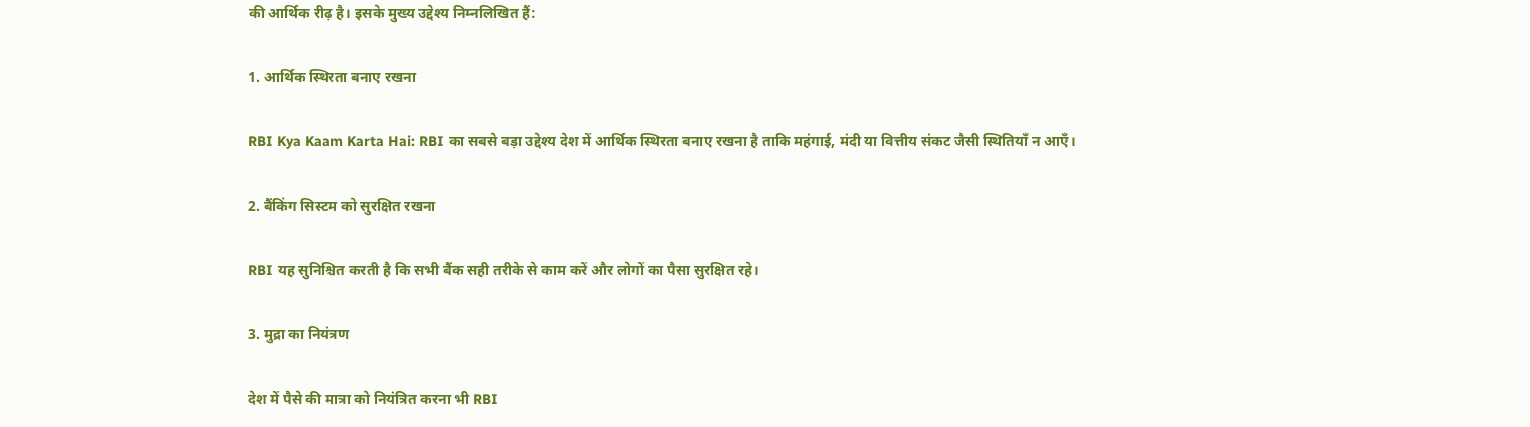की आर्थिक रीढ़ है। इसके मुख्य उद्देश्य निम्नलिखित हैं:

1. आर्थिक स्थिरता बनाए रखना

RBI Kya Kaam Karta Hai: RBI का सबसे बड़ा उद्देश्य देश में आर्थिक स्थिरता बनाए रखना है ताकि महंगाई, मंदी या वित्तीय संकट जैसी स्थितियाँ न आएँ।

2. बैंकिंग सिस्टम को सुरक्षित रखना

RBI यह सुनिश्चित करती है कि सभी बैंक सही तरीके से काम करें और लोगों का पैसा सुरक्षित रहे।

3. मुद्रा का नियंत्रण

देश में पैसे की मात्रा को नियंत्रित करना भी RBI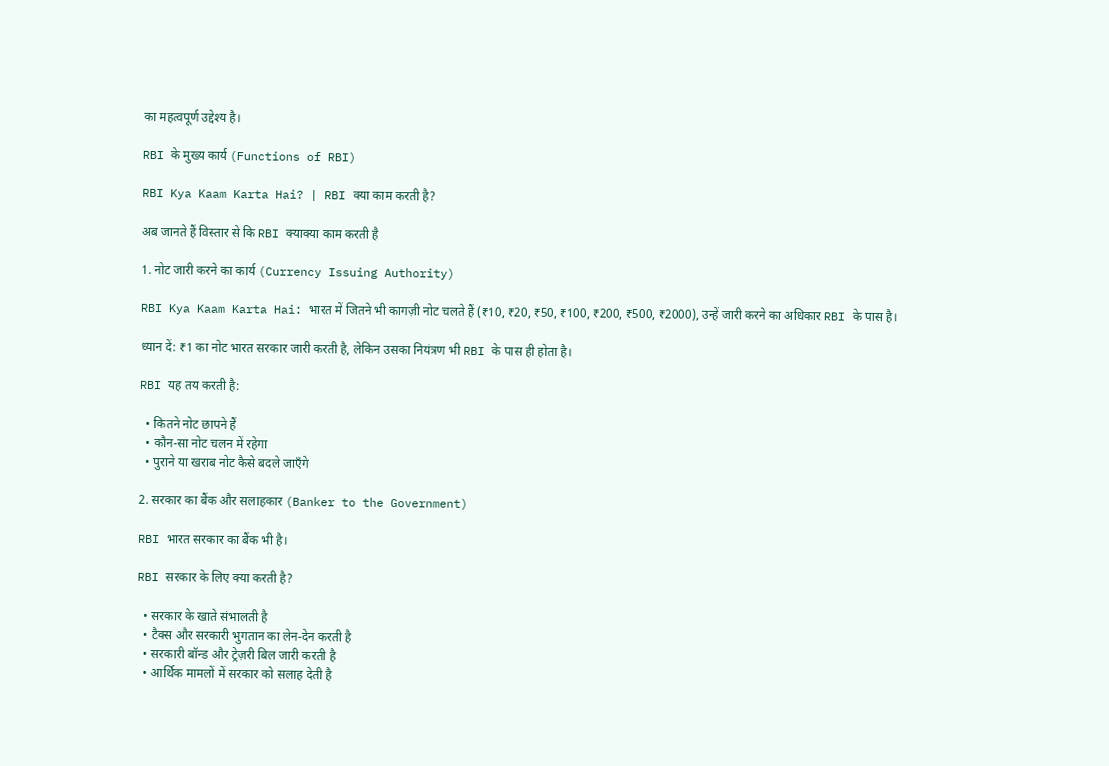का महत्वपूर्ण उद्देश्य है।

RBI के मुख्य कार्य (Functions of RBI)

RBI Kya Kaam Karta Hai? | RBI क्या काम करती है?

अब जानते हैं विस्तार से कि RBI क्याक्या काम करती है

1. नोट जारी करने का कार्य (Currency Issuing Authority)

RBI Kya Kaam Karta Hai: भारत में जितने भी कागज़ी नोट चलते हैं (₹10, ₹20, ₹50, ₹100, ₹200, ₹500, ₹2000), उन्हें जारी करने का अधिकार RBI के पास है।

ध्यान दें: ₹1 का नोट भारत सरकार जारी करती है, लेकिन उसका नियंत्रण भी RBI के पास ही होता है।

RBI यह तय करती है:

  • कितने नोट छापने हैं
  • कौन-सा नोट चलन में रहेगा
  • पुराने या खराब नोट कैसे बदले जाएँगे

2. सरकार का बैंक और सलाहकार (Banker to the Government)

RBI भारत सरकार का बैंक भी है।

RBI सरकार के लिए क्या करती है?

  • सरकार के खाते संभालती है
  • टैक्स और सरकारी भुगतान का लेन-देन करती है
  • सरकारी बॉन्ड और ट्रेज़री बिल जारी करती है
  • आर्थिक मामलों में सरकार को सलाह देती है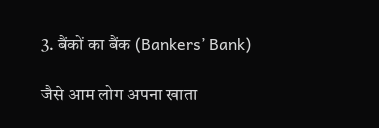3. बैंकों का बैंक (Bankers’ Bank)

जैसे आम लोग अपना खाता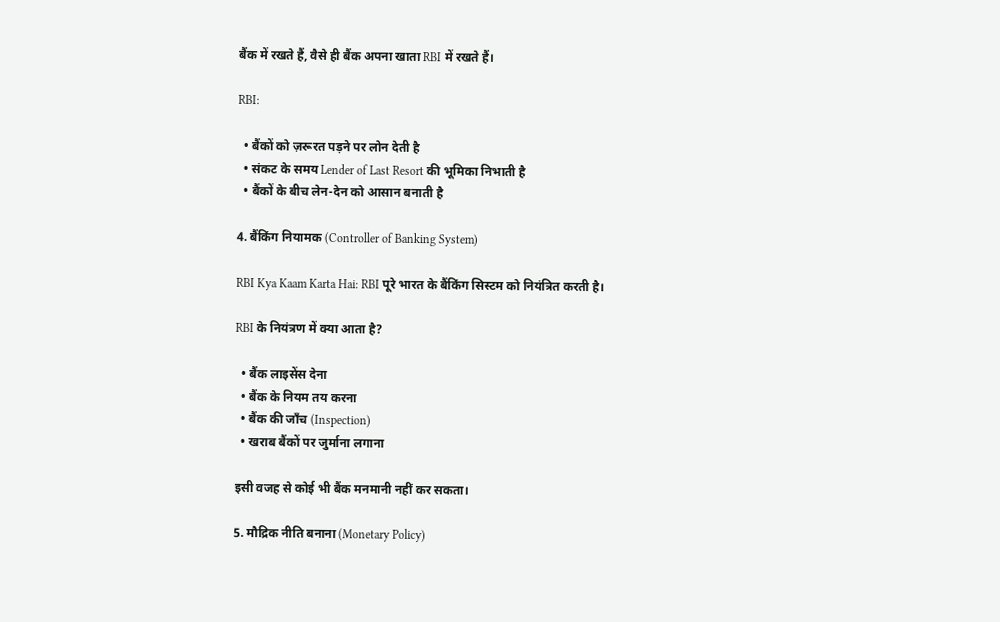बैंक में रखते हैं, वैसे ही बैंक अपना खाता RBI में रखते हैं।

RBI:

  • बैंकों को ज़रूरत पड़ने पर लोन देती है
  • संकट के समय Lender of Last Resort की भूमिका निभाती है
  • बैंकों के बीच लेन-देन को आसान बनाती है

4. बैंकिंग नियामक (Controller of Banking System)

RBI Kya Kaam Karta Hai: RBI पूरे भारत के बैंकिंग सिस्टम को नियंत्रित करती है।

RBI के नियंत्रण में क्या आता है?

  • बैंक लाइसेंस देना
  • बैंक के नियम तय करना
  • बैंक की जाँच (Inspection)
  • खराब बैंकों पर जुर्माना लगाना

इसी वजह से कोई भी बैंक मनमानी नहीं कर सकता।

5. मौद्रिक नीति बनाना (Monetary Policy)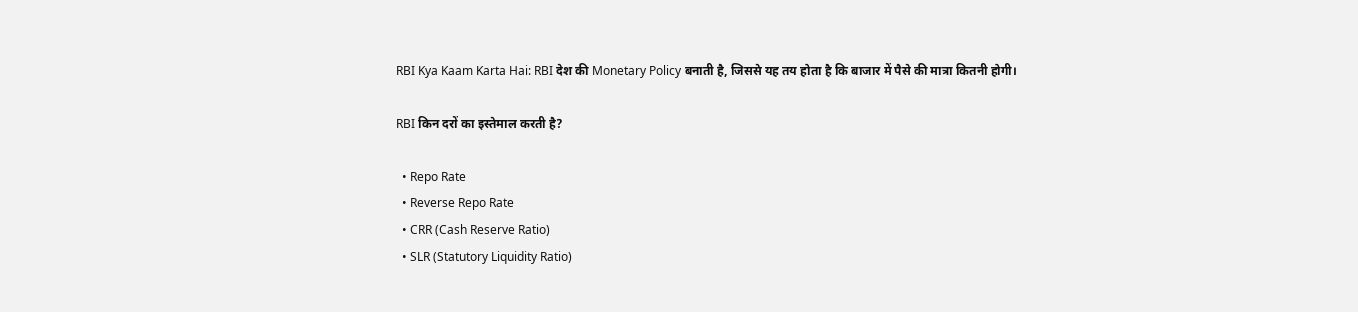RBI Kya Kaam Karta Hai: RBI देश की Monetary Policy बनाती है, जिससे यह तय होता है कि बाजार में पैसे की मात्रा कितनी होगी।

RBI किन दरों का इस्तेमाल करती है?

  • Repo Rate
  • Reverse Repo Rate
  • CRR (Cash Reserve Ratio)
  • SLR (Statutory Liquidity Ratio)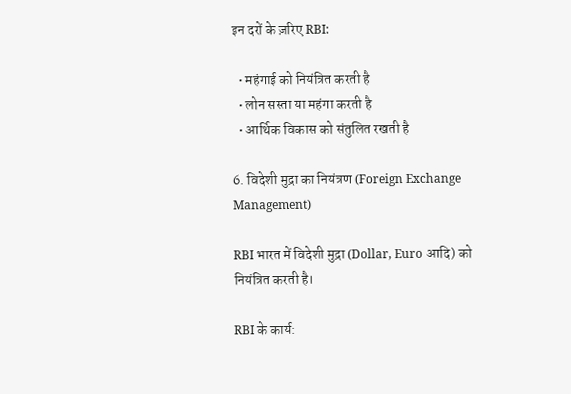इन दरों के ज़रिए RBI:

  • महंगाई को नियंत्रित करती है
  • लोन सस्ता या महंगा करती है
  • आर्थिक विकास को संतुलित रखती है

6. विदेशी मुद्रा का नियंत्रण (Foreign Exchange Management)

RBI भारत में विदेशी मुद्रा (Dollar, Euro आदि) को नियंत्रित करती है।

RBI के कार्य: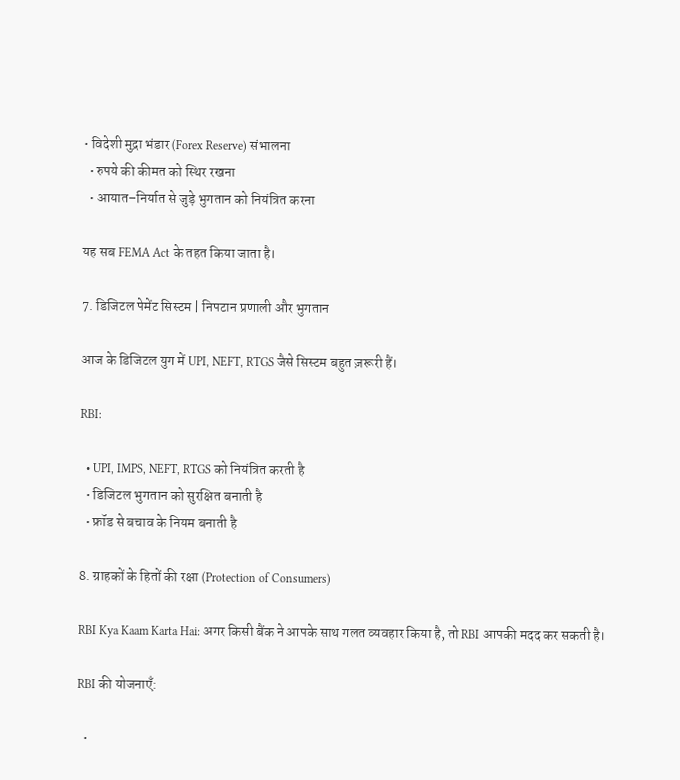• विदेशी मुद्रा भंडार (Forex Reserve) संभालना
  • रुपये की कीमत को स्थिर रखना
  • आयात–निर्यात से जुड़े भुगतान को नियंत्रित करना

यह सब FEMA Act के तहत किया जाता है।

7. डिजिटल पेमेंट सिस्टम | निपटान प्रणाली और भुगतान

आज के डिजिटल युग में UPI, NEFT, RTGS जैसे सिस्टम बहुत ज़रूरी हैं।

RBI:

  • UPI, IMPS, NEFT, RTGS को नियंत्रित करती है
  • डिजिटल भुगतान को सुरक्षित बनाती है
  • फ्रॉड से बचाव के नियम बनाती है

8. ग्राहकों के हितों की रक्षा (Protection of Consumers)

RBI Kya Kaam Karta Hai: अगर किसी बैंक ने आपके साथ गलत व्यवहार किया है, तो RBI आपकी मदद कर सकती है।

RBI की योजनाएँ:

  •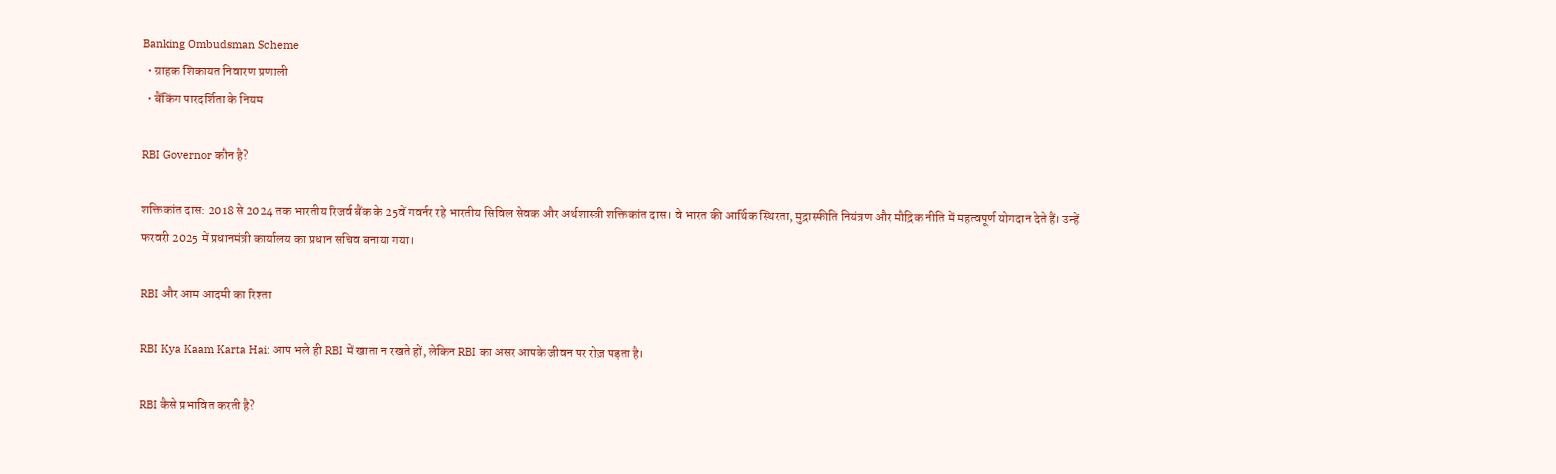Banking Ombudsman Scheme
  • ग्राहक शिकायत निवारण प्रणाली
  • बैंकिंग पारदर्शिता के नियम

RBI Governor कौन है?

शक्तिकांत दास: 2018 से 2024 तक भारतीय रिजर्व बैंक के 25वें गवर्नर रहे भारतीय सिविल सेवक और अर्थशास्त्री शक्तिकांत दास। वे भारत की आर्थिक स्थिरता, मुद्रास्फीति नियंत्रण और मौद्रिक नीति में महत्वपूर्ण योगदान देते हैं। उन्हें फरवरी 2025 में प्रधानमंत्री कार्यालय का प्रधान सचिव बनाया गया।

RBI और आम आदमी का रिश्ता

RBI Kya Kaam Karta Hai: आप भले ही RBI में खाता न रखते हों, लेकिन RBI का असर आपके जीवन पर रोज़ पड़ता है।

RBI कैसे प्रभावित करती है?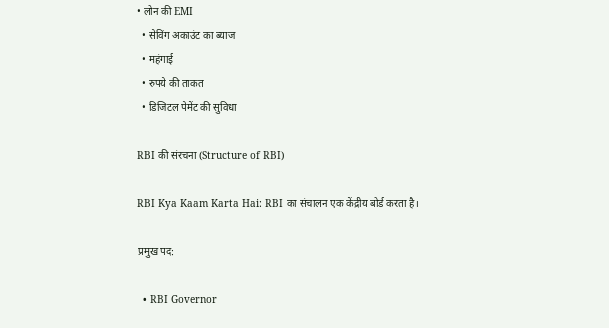• लोन की EMI
  • सेविंग अकाउंट का ब्याज
  • महंगाई
  • रुपये की ताकत
  • डिजिटल पेमेंट की सुविधा

RBI की संरचना (Structure of RBI)

RBI Kya Kaam Karta Hai: RBI का संचालन एक केंद्रीय बोर्ड करता है।

प्रमुख पद:

  • RBI Governor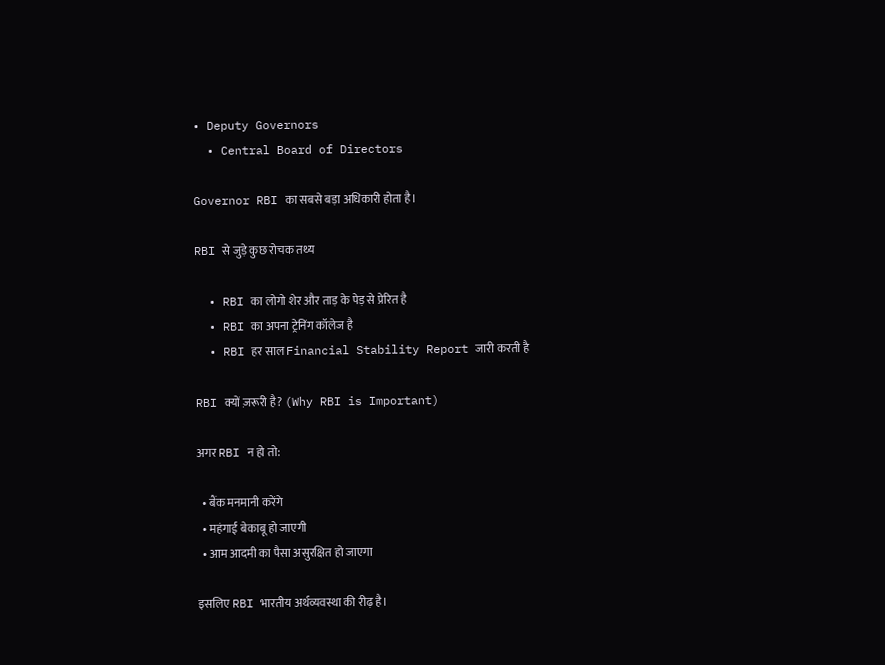• Deputy Governors
  • Central Board of Directors

Governor RBI का सबसे बड़ा अधिकारी होता है।

RBI से जुड़े कुछ रोचक तथ्य

  • RBI का लोगो शेर और ताड़ के पेड़ से प्रेरित है
  • RBI का अपना ट्रेनिंग कॉलेज है
  • RBI हर साल Financial Stability Report जारी करती है

RBI क्यों ज़रूरी है? (Why RBI is Important)

अगर RBI न हो तो:

  • बैंक मनमानी करेंगे
  • महंगाई बेकाबू हो जाएगी
  • आम आदमी का पैसा असुरक्षित हो जाएगा

इसलिए RBI भारतीय अर्थव्यवस्था की रीढ़ है।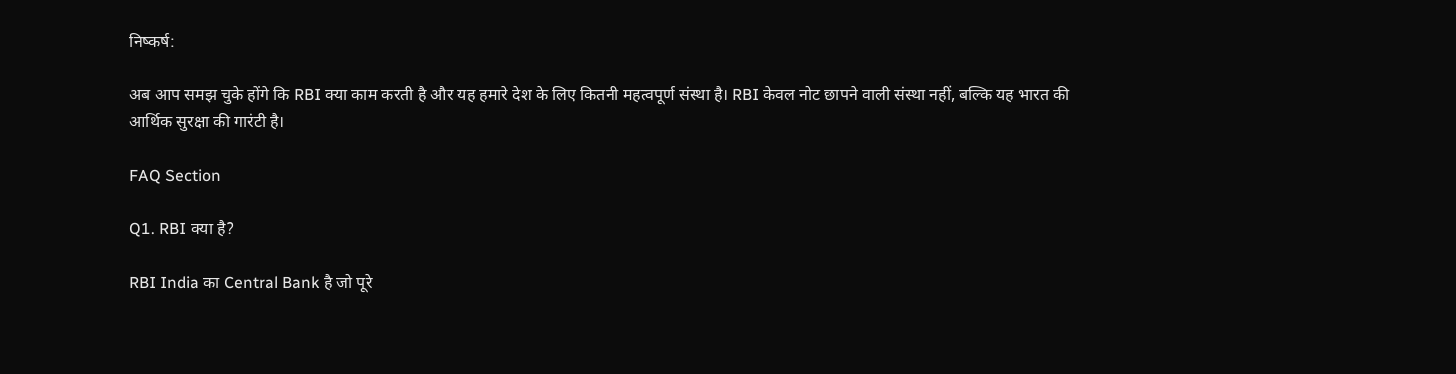निष्कर्ष:

अब आप समझ चुके होंगे कि RBI क्या काम करती है और यह हमारे देश के लिए कितनी महत्वपूर्ण संस्था है। RBI केवल नोट छापने वाली संस्था नहीं, बल्कि यह भारत की आर्थिक सुरक्षा की गारंटी है।

FAQ Section

Q1. RBI क्या है?

RBI India का Central Bank है जो पूरे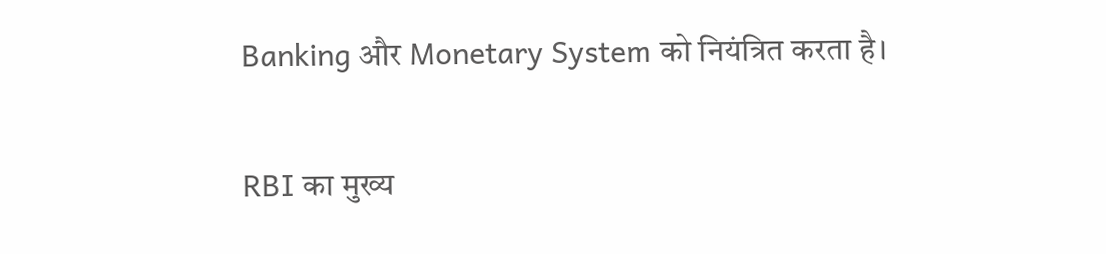Banking और Monetary System को नियंत्रित करता है।

RBI का मुख्य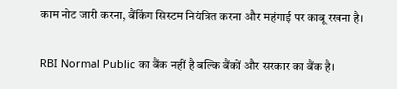काम नोट जारी करना, बैंकिंग सिस्टम नियंत्रित करना और महंगाई पर काबू रखना है।

RBI Normal Public का बैंक नहीं है बल्कि बैंकों और सरकार का बैंक है।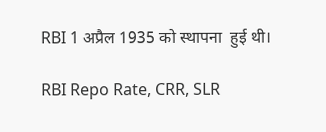RBI 1 अप्रैल 1935 को स्थापना  हुई थी।

RBI Repo Rate, CRR, SLR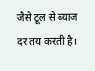जैसे टूल से ब्याज दर तय करती है।